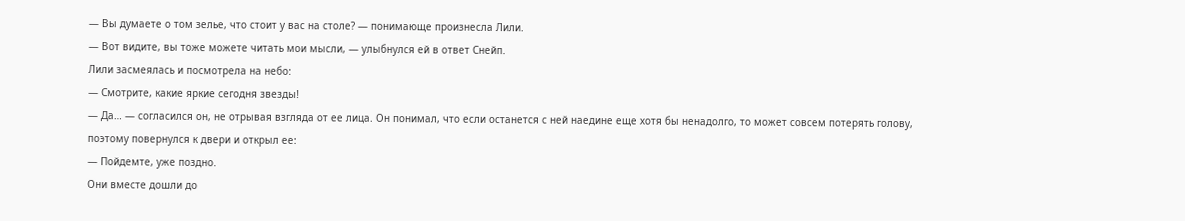— Вы думаете о том зелье, что стоит у вас на столе? — понимающе произнесла Лили.
— Вот видите, вы тоже можете читать мои мысли, — улыбнулся ей в ответ Снейп.
Лили засмеялась и посмотрела на небо:
— Смотрите, какие яркие сегодня звезды!
— Да… — согласился он, не отрывая взгляда от ее лица. Он понимал, что если останется с ней наедине еще хотя бы ненадолго, то может совсем потерять голову, поэтому повернулся к двери и открыл ее:
— Пойдемте, уже поздно.
Они вместе дошли до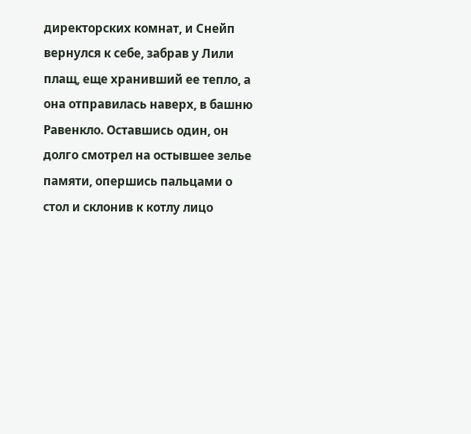директорских комнат, и Снейп вернулся к себе, забрав у Лили плащ, еще хранивший ее тепло, а она отправилась наверх, в башню Равенкло. Оставшись один, он долго смотрел на остывшее зелье памяти, опершись пальцами о стол и склонив к котлу лицо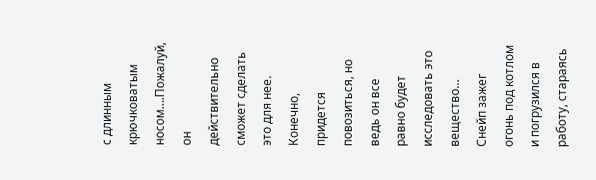с длинным крючковатым носом….Пожалуй, он действительно сможет сделать это для нее. Конечно, придется повозиться, но ведь он все равно будет исследовать это вещество… Снейп зажег огонь под котлом и погрузился в работу, стараясь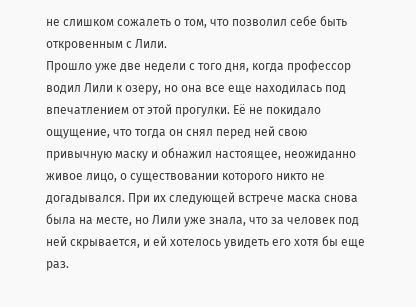не слишком сожалеть о том, что позволил себе быть откровенным с Лили.
Прошло уже две недели с того дня, когда профессор водил Лили к озеру, но она все еще находилась под впечатлением от этой прогулки. Её не покидало ощущение, что тогда он снял перед ней свою привычную маску и обнажил настоящее, неожиданно живое лицо, о существовании которого никто не догадывался. При их следующей встрече маска снова была на месте, но Лили уже знала, что за человек под ней скрывается, и ей хотелось увидеть его хотя бы еще раз.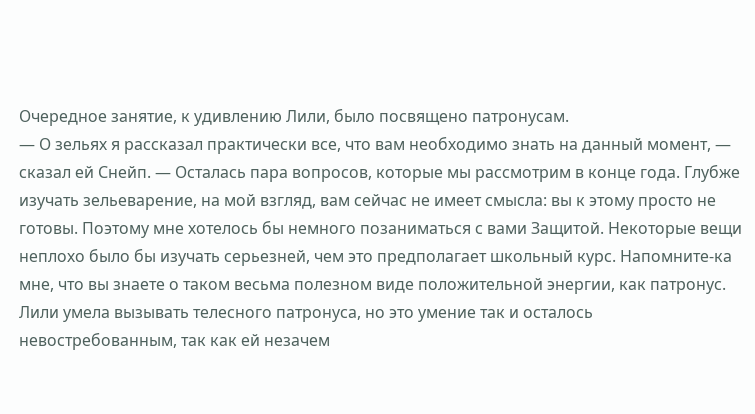Очередное занятие, к удивлению Лили, было посвящено патронусам.
— О зельях я рассказал практически все, что вам необходимо знать на данный момент, — сказал ей Снейп. — Осталась пара вопросов, которые мы рассмотрим в конце года. Глубже изучать зельеварение, на мой взгляд, вам сейчас не имеет смысла: вы к этому просто не готовы. Поэтому мне хотелось бы немного позаниматься с вами Защитой. Некоторые вещи неплохо было бы изучать серьезней, чем это предполагает школьный курс. Напомните‑ка мне, что вы знаете о таком весьма полезном виде положительной энергии, как патронус.
Лили умела вызывать телесного патронуса, но это умение так и осталось невостребованным, так как ей незачем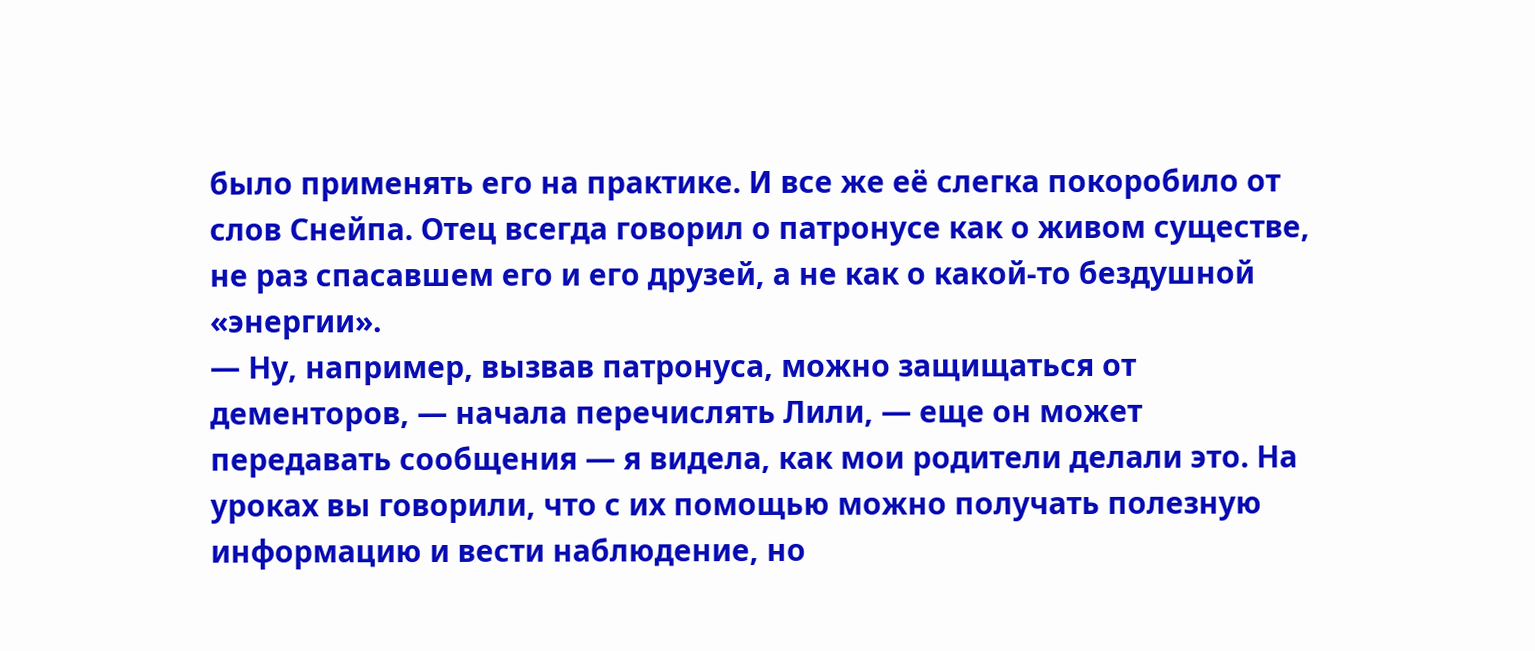было применять его на практике. И все же её слегка покоробило от слов Снейпа. Отец всегда говорил о патронусе как о живом существе, не раз спасавшем его и его друзей, а не как о какой‑то бездушной «энергии».
— Ну, например, вызвав патронуса, можно защищаться от дементоров, — начала перечислять Лили, — еще он может передавать сообщения — я видела, как мои родители делали это. На уроках вы говорили, что с их помощью можно получать полезную информацию и вести наблюдение, но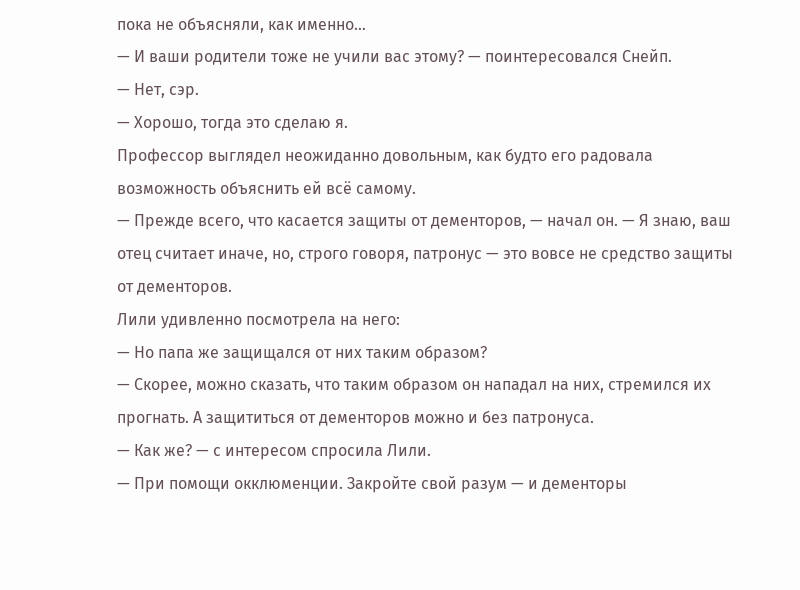пока не объясняли, как именно…
— И ваши родители тоже не учили вас этому? — поинтересовался Снейп.
— Нет, сэр.
— Хорошо, тогда это сделаю я.
Профессор выглядел неожиданно довольным, как будто его радовала возможность объяснить ей всё самому.
— Прежде всего, что касается защиты от дементоров, — начал он. — Я знаю, ваш отец считает иначе, но, строго говоря, патронус — это вовсе не средство защиты от дементоров.
Лили удивленно посмотрела на него:
— Но папа же защищался от них таким образом?
— Скорее, можно сказать, что таким образом он нападал на них, стремился их прогнать. А защититься от дементоров можно и без патронуса.
— Как же? — с интересом спросила Лили.
— При помощи окклюменции. Закройте свой разум — и дементоры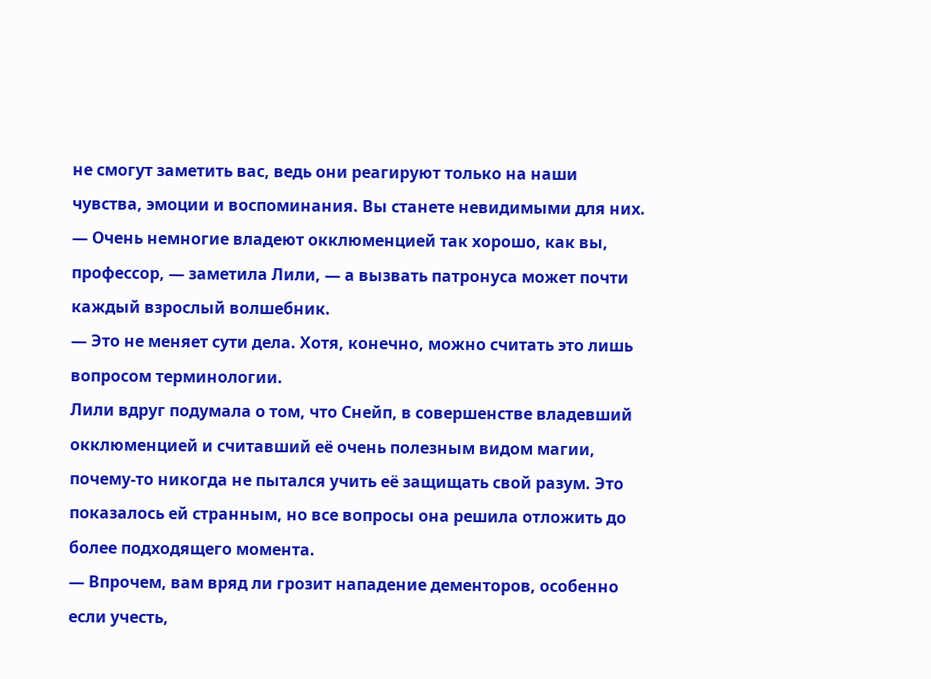не смогут заметить вас, ведь они реагируют только на наши чувства, эмоции и воспоминания. Вы станете невидимыми для них.
— Очень немногие владеют окклюменцией так хорошо, как вы, профессор, — заметила Лили, — а вызвать патронуса может почти каждый взрослый волшебник.
— Это не меняет сути дела. Хотя, конечно, можно считать это лишь вопросом терминологии.
Лили вдруг подумала о том, что Снейп, в совершенстве владевший окклюменцией и считавший её очень полезным видом магии, почему‑то никогда не пытался учить её защищать свой разум. Это показалось ей странным, но все вопросы она решила отложить до более подходящего момента.
— Впрочем, вам вряд ли грозит нападение дементоров, особенно если учесть,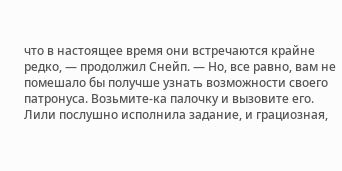что в настоящее время они встречаются крайне редко, — продолжил Снейп. — Но, все равно, вам не помешало бы получше узнать возможности своего патронуса. Возьмите‑ка палочку и вызовите его.
Лили послушно исполнила задание, и грациозная,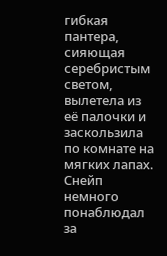гибкая пантера, сияющая серебристым светом, вылетела из её палочки и заскользила по комнате на мягких лапах. Снейп немного понаблюдал за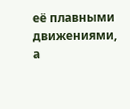её плавными движениями, а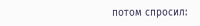потом спросил: